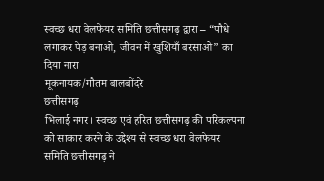स्वच्छ धरा वेलफेयर समिति छत्तीसगढ़ द्वारा – “पौधे लगाकर पेड़ बनाओ, जीवन में खुशियाँ बरसाओ” का दिया नारा
मूकनायक/गौतम बालबोंदरे
छत्तीसगढ़
भिलाई नगर। स्वच्छ एवं हरित छत्तीसगढ़ की परिकल्पना को साकार करने के उद्देश्य से स्वच्छ धरा वेलफेयर समिति छत्तीसगढ़ ने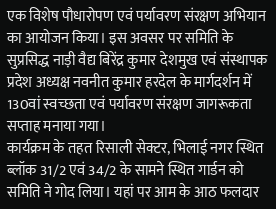एक विशेष पौधारोपण एवं पर्यावरण संरक्षण अभियान का आयोजन किया। इस अवसर पर समिति के सुप्रसिद्ध नाड़ी वैद्य बिरेंद्र कुमार देशमुख एवं संस्थापक प्रदेश अध्यक्ष नवनीत कुमार हरदेल के मार्गदर्शन में 130वां स्वच्छता एवं पर्यावरण संरक्षण जागरूकता सप्ताह मनाया गया।
कार्यक्रम के तहत रिसाली सेक्टर, भिलाई नगर स्थित ब्लॉक 31/2 एवं 34/2 के सामने स्थित गार्डन को समिति ने गोद लिया। यहां पर आम के आठ फलदार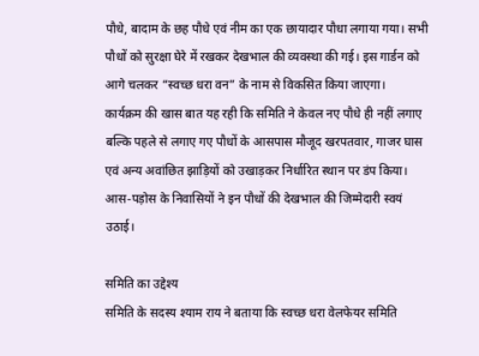पौधे, बादाम के छह पौधे एवं नीम का एक छायादार पौधा लगाया गया। सभी पौधों को सुरक्षा घेरे में रखकर देखभाल की व्यवस्था की गई। इस गार्डन को आगे चलकर “स्वच्छ धरा वन” के नाम से विकसित किया जाएगा।
कार्यक्रम की खास बात यह रही कि समिति ने केवल नए पौधे ही नहीं लगाए बल्कि पहले से लगाए गए पौधों के आसपास मौजूद खरपतवार, गाजर घास एवं अन्य अवांछित झाड़ियों को उखाड़कर निर्धारित स्थान पर डंप किया। आस-पड़ोस के निवासियों ने इन पौधों की देखभाल की जिम्मेदारी स्वयं उठाई।

समिति का उद्देश्य
समिति के सदस्य श्याम राय ने बताया कि स्वच्छ धरा वेलफेयर समिति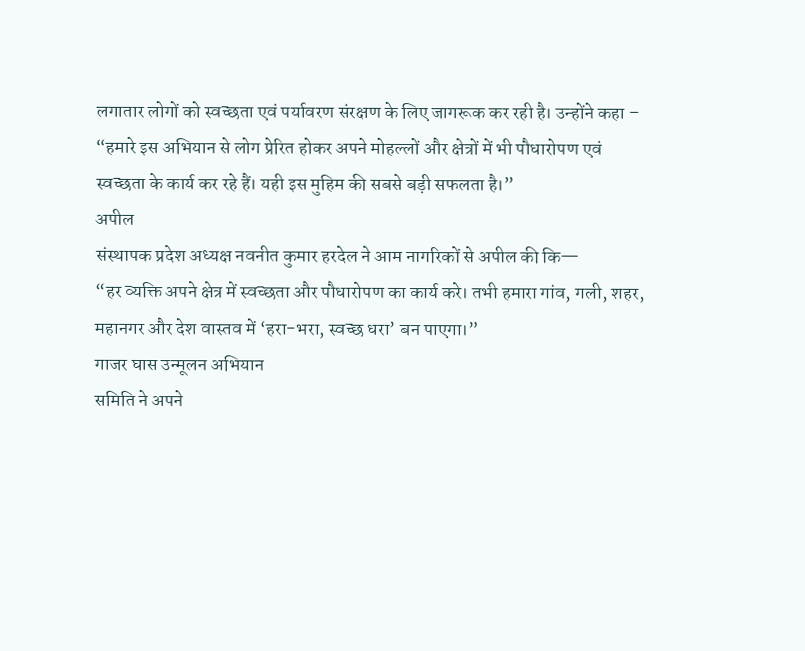लगातार लोगों को स्वच्छता एवं पर्यावरण संरक्षण के लिए जागरूक कर रही है। उन्होंने कहा –
“हमारे इस अभियान से लोग प्रेरित होकर अपने मोहल्लों और क्षेत्रों में भी पौधारोपण एवं स्वच्छता के कार्य कर रहे हैं। यही इस मुहिम की सबसे बड़ी सफलता है।”
अपील
संस्थापक प्रदेश अध्यक्ष नवनीत कुमार हरदेल ने आम नागरिकों से अपील की कि—
“हर व्यक्ति अपने क्षेत्र में स्वच्छता और पौधारोपण का कार्य करे। तभी हमारा गांव, गली, शहर, महानगर और देश वास्तव में ‘हरा-भरा, स्वच्छ धरा’ बन पाएगा।”
गाजर घास उन्मूलन अभियान
समिति ने अपने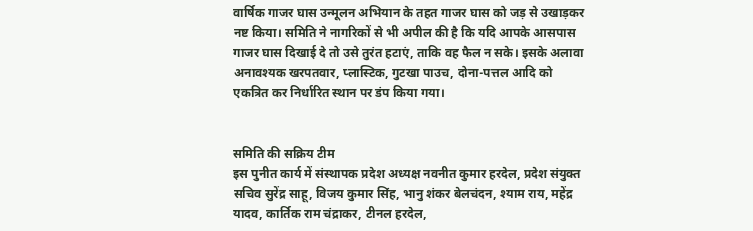वार्षिक गाजर घास उन्मूलन अभियान के तहत गाजर घास को जड़ से उखाड़कर नष्ट किया। समिति ने नागरिकों से भी अपील की है कि यदि आपके आसपास गाजर घास दिखाई दे तो उसे तुरंत हटाएं, ताकि वह फैल न सके। इसके अलावा अनावश्यक खरपतवार, प्लास्टिक, गुटखा पाउच, दोना-पत्तल आदि को एकत्रित कर निर्धारित स्थान पर डंप किया गया।


समिति की सक्रिय टीम
इस पुनीत कार्य में संस्थापक प्रदेश अध्यक्ष नवनीत कुमार हरदेल, प्रदेश संयुक्त सचिव सुरेंद्र साहू, विजय कुमार सिंह, भानु शंकर बेलचंदन, श्याम राय, महेंद्र यादव, कार्तिक राम चंद्राकर, टीनल हरदेल,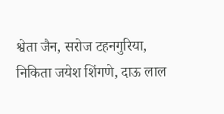श्वेता जैन, सरोज टहनगुरिया, निकिता जयेश शिंगणे, दाऊ लाल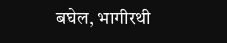बघेल, भागीरथी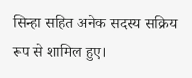सिन्हा सहित अनेक सदस्य सक्रिय रूप से शामिल हुए।